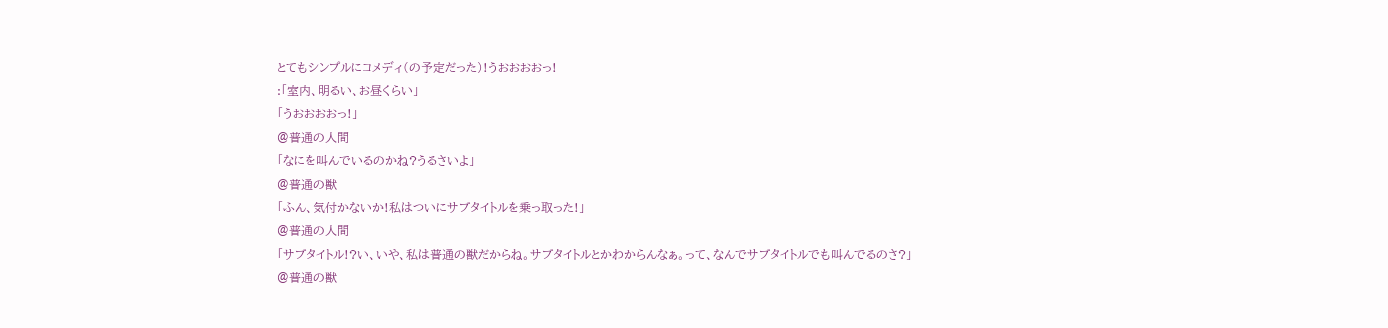とてもシンプルにコメディ(の予定だった)!うおおおおっ!
:「室内、明るい、お昼くらい」
「うおおおおっ!」
@普通の人間
「なにを叫んでいるのかね?うるさいよ」
@普通の獣
「ふん、気付かないか!私はついにサブタイトルを乗っ取った!」
@普通の人間
「サブタイトル!?い、いや、私は普通の獣だからね。サブタイトルとかわからんなぁ。って、なんでサブタイトルでも叫んでるのさ?」
@普通の獣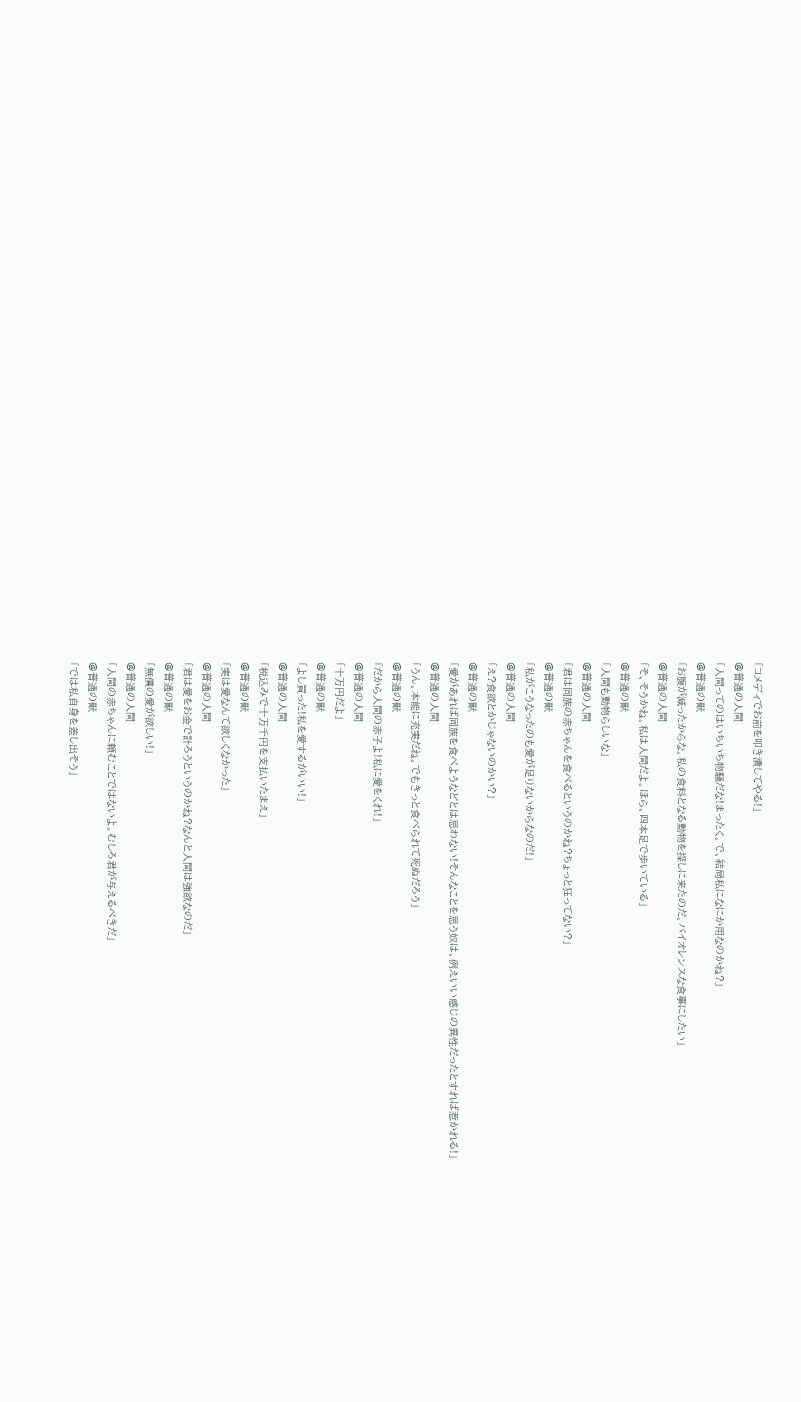「コメディでお前を叩き潰してやる!」
@普通の人間
「人間ってのはいちいち物騒だな!まったく。で、結局私になにか用なのかね?」
@普通の獣
「お腹が減ったからな。私の食料となる動物を探しに来たのだ。バイオレンスな食事にしたい」
@普通の人間
「そ、そうかね。私は人間だよ。ほら、四本足で歩いている」
@普通の獣
「人間も動物らしいな」
@普通の人間
「君は同族の赤ちゃんを食べるというのかね?ちょっと狂ってない?」
@普通の獣
「私がこうなったのも愛が足りないからなのだ!」
@普通の人間
「え?食欲とかじゃないのかい?」
@普通の獣
「愛があれば同族を食べようなどとは思わない!そんなことを思う奴は、例えいい感じの異性だったとすれば惹かれる!」
@普通の人間
「うん。本能に充実だね。でもきっと食べられて死ぬだろう」
@普通の獣
「だから人間の赤子よ!私に愛をくれ!」
@普通の人間
「十万円だよ」
@普通の獣
「よし買った!私を愛するがいい!」
@普通の人間
「税込みで十万千円を支払いたまえ」
@普通の獣
「実は愛なんて欲しくなかった」
@普通の人間
「君は愛をお金で計ろうというのかね?なんと人間は強欲なのだ」
@普通の獣
「無償の愛が欲しい!」
@普通の人間
「人間の赤ちゃんに頼むことではないよ。むしろ君が与えるべきだ」
@普通の獣
「では私自身を差し出そう」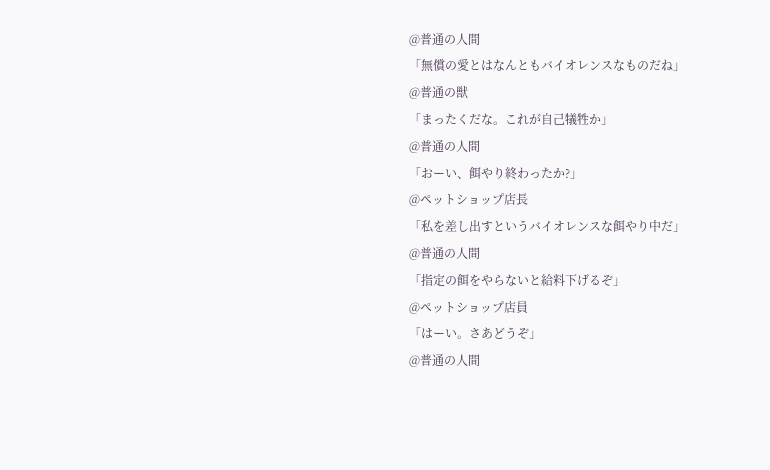@普通の人間
「無償の愛とはなんともバイオレンスなものだね」
@普通の獣
「まったくだな。これが自己犠牲か」
@普通の人間
「おーい、餌やり終わったか?」
@ペットショップ店長
「私を差し出すというバイオレンスな餌やり中だ」
@普通の人間
「指定の餌をやらないと給料下げるぞ」
@ペットショップ店員
「はーい。さあどうぞ」
@普通の人間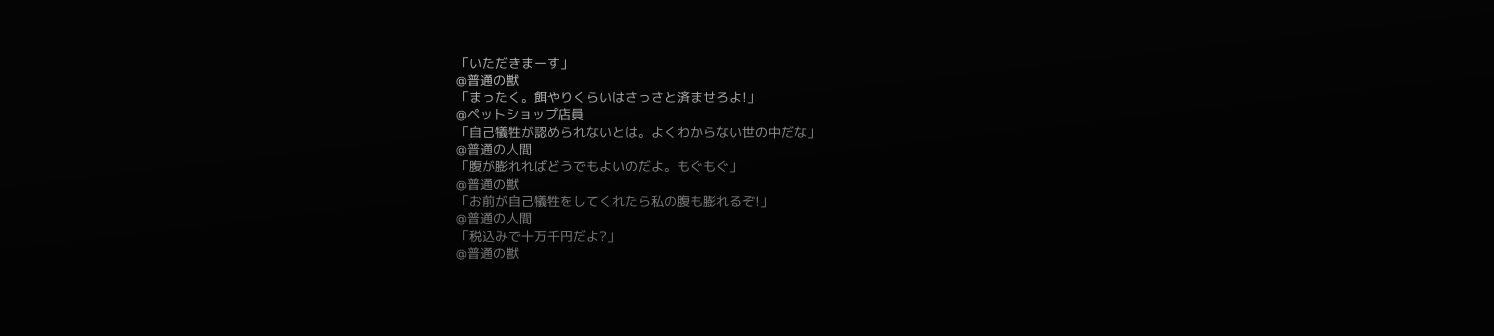「いただきまーす」
@普通の獣
「まったく。餌やりくらいはさっさと済ませろよ!」
@ペットショップ店員
「自己犠牲が認められないとは。よくわからない世の中だな」
@普通の人間
「腹が膨れればどうでもよいのだよ。もぐもぐ」
@普通の獣
「お前が自己犠牲をしてくれたら私の腹も膨れるぞ!」
@普通の人間
「税込みで十万千円だよ?」
@普通の獣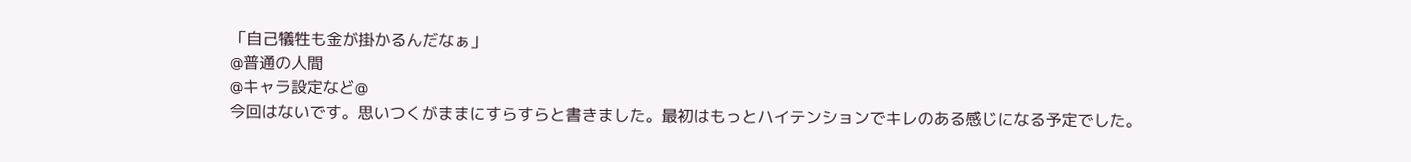「自己犠牲も金が掛かるんだなぁ」
@普通の人間
@キャラ設定など@
今回はないです。思いつくがままにすらすらと書きました。最初はもっとハイテンションでキレのある感じになる予定でした。